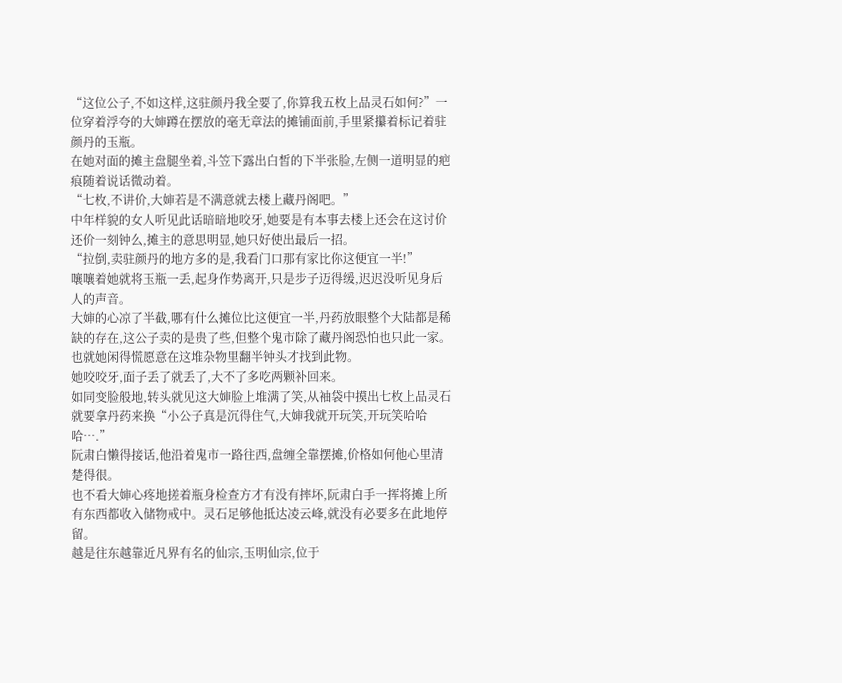“这位公子,不如这样,这驻颜丹我全要了,你算我五枚上品灵石如何?”一位穿着浮夸的大婶蹲在摆放的毫无章法的摊铺面前,手里紧攥着标记着驻颜丹的玉瓶。
在她对面的摊主盘腿坐着,斗笠下露出白皙的下半张脸,左侧一道明显的疤痕随着说话微动着。
“七枚,不讲价,大婶若是不满意就去楼上藏丹阁吧。”
中年样貌的女人听见此话暗暗地咬牙,她要是有本事去楼上还会在这讨价还价一刻钟么,摊主的意思明显,她只好使出最后一招。
“拉倒,卖驻颜丹的地方多的是,我看门口那有家比你这便宜一半!”
嚷嚷着她就将玉瓶一丢,起身作势离开,只是步子迈得缓,迟迟没听见身后人的声音。
大婶的心凉了半截,哪有什么摊位比这便宜一半,丹药放眼整个大陆都是稀缺的存在,这公子卖的是贵了些,但整个鬼市除了藏丹阁恐怕也只此一家。也就她闲得慌愿意在这堆杂物里翻半钟头才找到此物。
她咬咬牙,面子丢了就丢了,大不了多吃两颗补回来。
如同变脸般地,转头就见这大婶脸上堆满了笑,从袖袋中摸出七枚上品灵石就要拿丹药来换“小公子真是沉得住气,大婶我就开玩笑,开玩笑哈哈哈….”
阮肃白懒得接话,他沿着鬼市一路往西,盘缠全靠摆摊,价格如何他心里清楚得很。
也不看大婶心疼地搓着瓶身检查方才有没有摔坏,阮肃白手一挥将摊上所有东西都收入储物戒中。灵石足够他抵达凌云峰,就没有必要多在此地停留。
越是往东越靠近凡界有名的仙宗,玉明仙宗,位于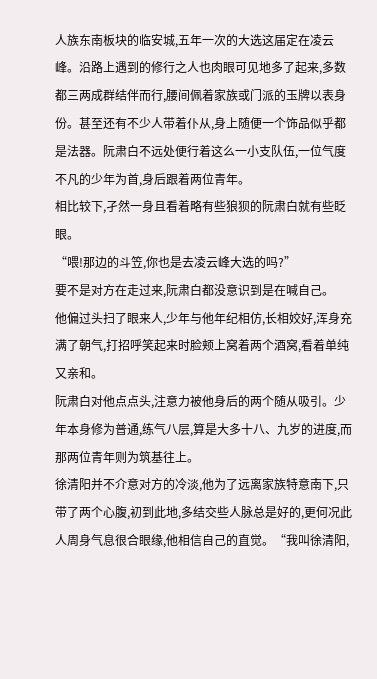人族东南板块的临安城,五年一次的大选这届定在凌云峰。沿路上遇到的修行之人也肉眼可见地多了起来,多数都三两成群结伴而行,腰间佩着家族或门派的玉牌以表身份。甚至还有不少人带着仆从,身上随便一个饰品似乎都是法器。阮肃白不远处便行着这么一小支队伍,一位气度不凡的少年为首,身后跟着两位青年。
相比较下,孑然一身且看着略有些狼狈的阮肃白就有些眨眼。
“喂!那边的斗笠,你也是去凌云峰大选的吗?”
要不是对方在走过来,阮肃白都没意识到是在喊自己。
他偏过头扫了眼来人,少年与他年纪相仿,长相姣好,浑身充满了朝气,打招呼笑起来时脸颊上窝着两个酒窝,看着单纯又亲和。
阮肃白对他点点头,注意力被他身后的两个随从吸引。少年本身修为普通,练气八层,算是大多十八、九岁的进度,而那两位青年则为筑基往上。
徐清阳并不介意对方的冷淡,他为了远离家族特意南下,只带了两个心腹,初到此地,多结交些人脉总是好的,更何况此人周身气息很合眼缘,他相信自己的直觉。“我叫徐清阳,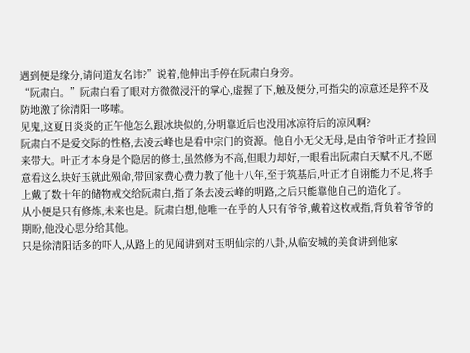遇到便是缘分,请问道友名讳?”说着,他伸出手停在阮肃白身旁。
“阮肃白。”阮肃白看了眼对方微微浸汗的掌心,虚握了下,触及便分,可指尖的凉意还是猝不及防地激了徐清阳一哆嗦。
见鬼,这夏日炎炎的正午他怎么跟冰块似的,分明靠近后也没用冰凉符后的凉风啊?
阮肃白不是爱交际的性格,去凌云峰也是看中宗门的资源。他自小无父无母,是由爷爷叶正才捡回来带大。叶正才本身是个隐居的修士,虽然修为不高,但眼力却好,一眼看出阮肃白天赋不凡,不愿意看这么块好玉就此殒命,带回家费心费力教了他十八年,至于筑基后,叶正才自诩能力不足,将手上戴了数十年的储物戒交给阮肃白,指了条去凌云峰的明路,之后只能靠他自己的造化了。
从小便是只有修炼,未来也是。阮肃白想,他唯一在乎的人只有爷爷,戴着这枚戒指,背负着爷爷的期盼,他没心思分给其他。
只是徐清阳话多的吓人,从路上的见闻讲到对玉明仙宗的八卦,从临安城的美食讲到他家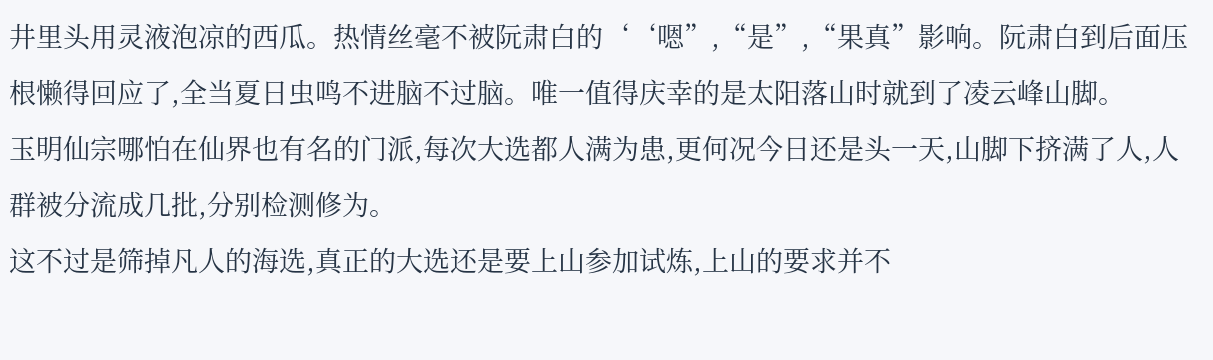井里头用灵液泡凉的西瓜。热情丝毫不被阮肃白的‘‘嗯”,“是”,“果真”影响。阮肃白到后面压根懒得回应了,全当夏日虫鸣不进脑不过脑。唯一值得庆幸的是太阳落山时就到了凌云峰山脚。
玉明仙宗哪怕在仙界也有名的门派,每次大选都人满为患,更何况今日还是头一天,山脚下挤满了人,人群被分流成几批,分别检测修为。
这不过是筛掉凡人的海选,真正的大选还是要上山参加试炼,上山的要求并不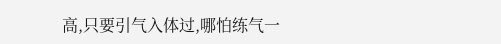高,只要引气入体过,哪怕练气一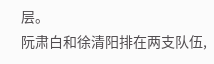层。
阮肃白和徐清阳排在两支队伍,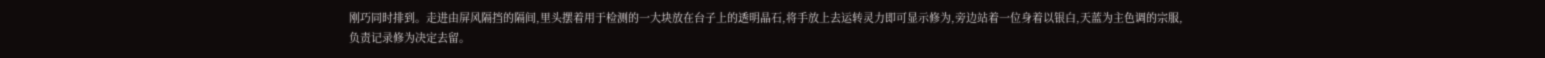刚巧同时排到。走进由屏风隔挡的隔间,里头摆着用于检测的一大块放在台子上的透明晶石,将手放上去运转灵力即可显示修为,旁边站着一位身着以银白,天蓝为主色调的宗服,负责记录修为决定去留。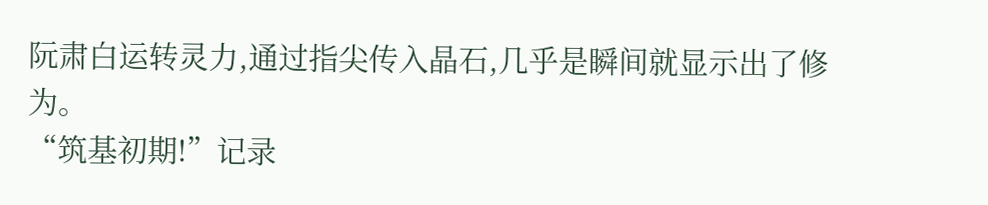阮肃白运转灵力,通过指尖传入晶石,几乎是瞬间就显示出了修为。
“筑基初期!”记录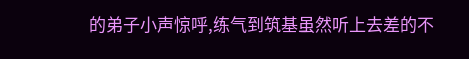的弟子小声惊呼,练气到筑基虽然听上去差的不